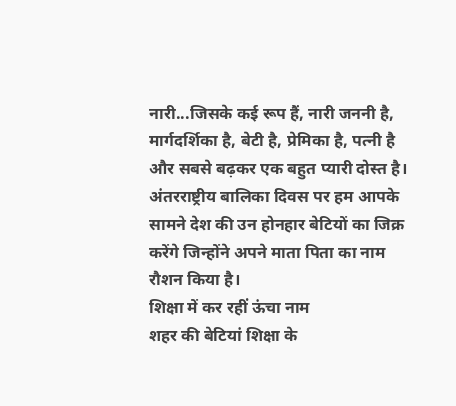नारी...जिसके कई रूप हैं, नारी जननी है, मार्गदर्शिका है, बेटी है, प्रेमिका है, पत्नी है और सबसे बढ़कर एक बहुत प्यारी दोस्त है। अंतरराष्ट्रीय बालिका दिवस पर हम आपके सामने देश की उन होनहार बेटियों का जिक्र करेंगे जिन्होंने अपने माता पिता का नाम रौशन किया है।
शिक्षा में कर रहीं ऊंचा नाम
शहर की बेटियां शिक्षा के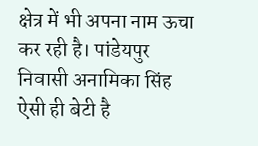क्षेत्र में भी अपना नाम ऊचा कर रही है। पांडेयपुर निवासी अनामिका सिंह ऐसी ही बेटी है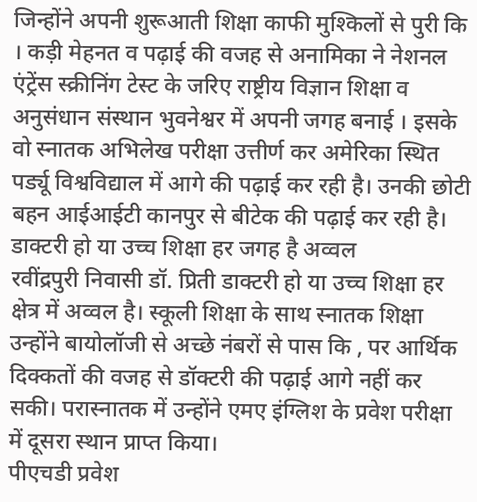जिन्होंने अपनी शुरूआती शिक्षा काफी मुश्किलों से पुरी कि । कड़ी मेहनत व पढ़ाई की वजह से अनामिका ने नेशनल एंट्रेंस स्क्रीनिंग टेस्ट के जरिए राष्ट्रीय विज्ञान शिक्षा व अनुसंधान संस्थान भुवनेश्वर में अपनी जगह बनाई । इसके वो स्नातक अभिलेख परीक्षा उत्तीर्ण कर अमेरिका स्थित पर्ड्यू विश्वविद्याल में आगे की पढ़ाई कर रही है। उनकी छोटी बहन आईआईटी कानपुर से बीटेक की पढ़ाई कर रही है।
डाक्टरी हो या उच्च शिक्षा हर जगह है अव्वल
रवींद्रपुरी निवासी डॉ. प्रिती डाक्टरी हो या उच्च शिक्षा हर क्षेत्र में अव्वल है। स्कूली शिक्षा के साथ स्नातक शिक्षा उन्होंने बायोलॉजी से अच्छे नंबरों से पास कि , पर आर्थिक दिक्कतों की वजह से डॉक्टरी की पढ़ाई आगे नहीं कर सकी। परास्नातक में उन्होंने एमए इंग्लिश के प्रवेश परीक्षा में दूसरा स्थान प्राप्त किया।
पीएचडी प्रवेश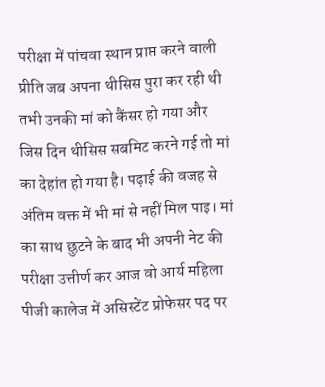परीक्षा में पांचवा स्थान प्राप्त करने वाली प्रीति जब अपना थीसिस पुरा कर रही थी तभी उनकी मां को कैंसर हो गया और जिस दिन थीसिस सबमिट करने गई तो मां का देहांत हो गया है। पढ़ाई की वजह से अंतिम वक्त में भी मां से नहीं मिल पाइ। मां का साथ छुटने के बाद भी अपनी नेट की परीक्षा उत्तीर्ण कर आज वो आर्य महिला पीजी कालेज में असिस्टेंट प्रोफेसर पद पर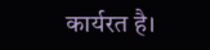कार्यरत है।